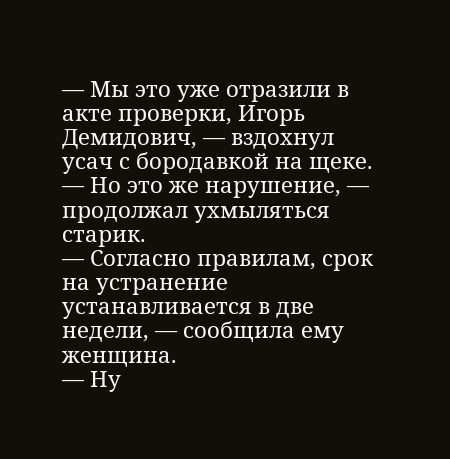— Мы это уже отразили в акте проверки, Игорь Демидович, — вздохнул усач с бородавкой на щеке.
— Но это же нарушение, — продолжал ухмыляться старик.
— Согласно правилам, срок на устранение устанавливается в две недели, — сообщила ему женщина.
— Ну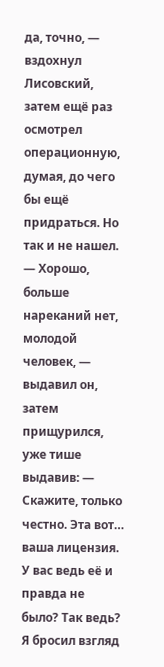да, точно, — вздохнул Лисовский, затем ещё раз осмотрел операционную, думая, до чего бы ещё придраться. Но так и не нашел.
— Хорошо, больше нареканий нет, молодой человек, — выдавил он, затем прищурился, уже тише выдавив: — Скажите, только честно. Эта вот… ваша лицензия. У вас ведь её и правда не было? Так ведь?
Я бросил взгляд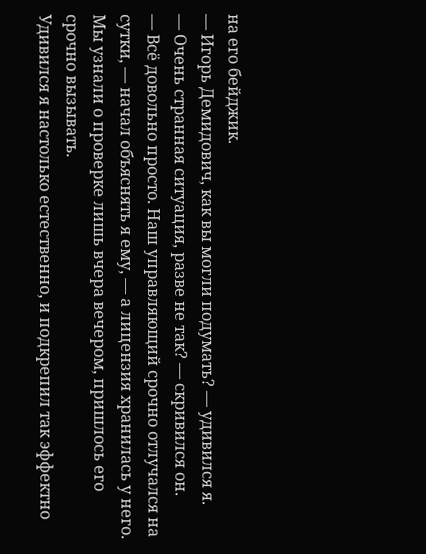на его бейджик.
— Игорь Демидович, как вы могли подумать? — удивился я.
— Очень странная ситуация, разве не так? — скривился он.
— Всё довольно просто. Наш управляющий срочно отлучался на сутки, — начал объяснять я ему, — а лицензия хранилась у него. Мы узнали о проверке лишь вчера вечером, пришлось его срочно вызывать.
Удивился я настолько естественно, и подкрепил так эффектно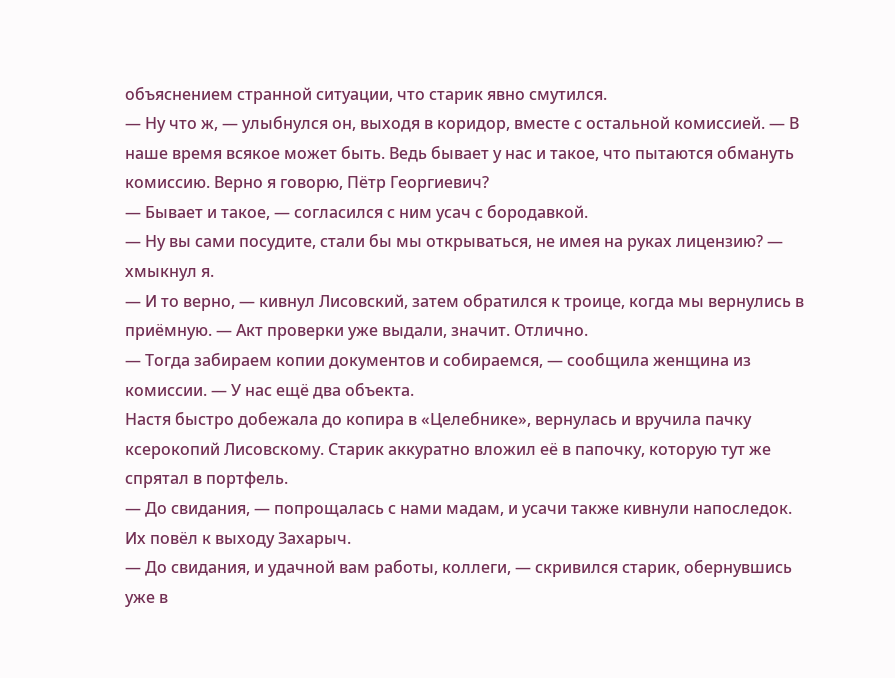объяснением странной ситуации, что старик явно смутился.
— Ну что ж, — улыбнулся он, выходя в коридор, вместе с остальной комиссией. — В наше время всякое может быть. Ведь бывает у нас и такое, что пытаются обмануть комиссию. Верно я говорю, Пётр Георгиевич?
— Бывает и такое, — согласился с ним усач с бородавкой.
— Ну вы сами посудите, стали бы мы открываться, не имея на руках лицензию? — хмыкнул я.
— И то верно, — кивнул Лисовский, затем обратился к троице, когда мы вернулись в приёмную. — Акт проверки уже выдали, значит. Отлично.
— Тогда забираем копии документов и собираемся, — сообщила женщина из комиссии. — У нас ещё два объекта.
Настя быстро добежала до копира в «Целебнике», вернулась и вручила пачку ксерокопий Лисовскому. Старик аккуратно вложил её в папочку, которую тут же спрятал в портфель.
— До свидания, — попрощалась с нами мадам, и усачи также кивнули напоследок. Их повёл к выходу Захарыч.
— До свидания, и удачной вам работы, коллеги, — скривился старик, обернувшись уже в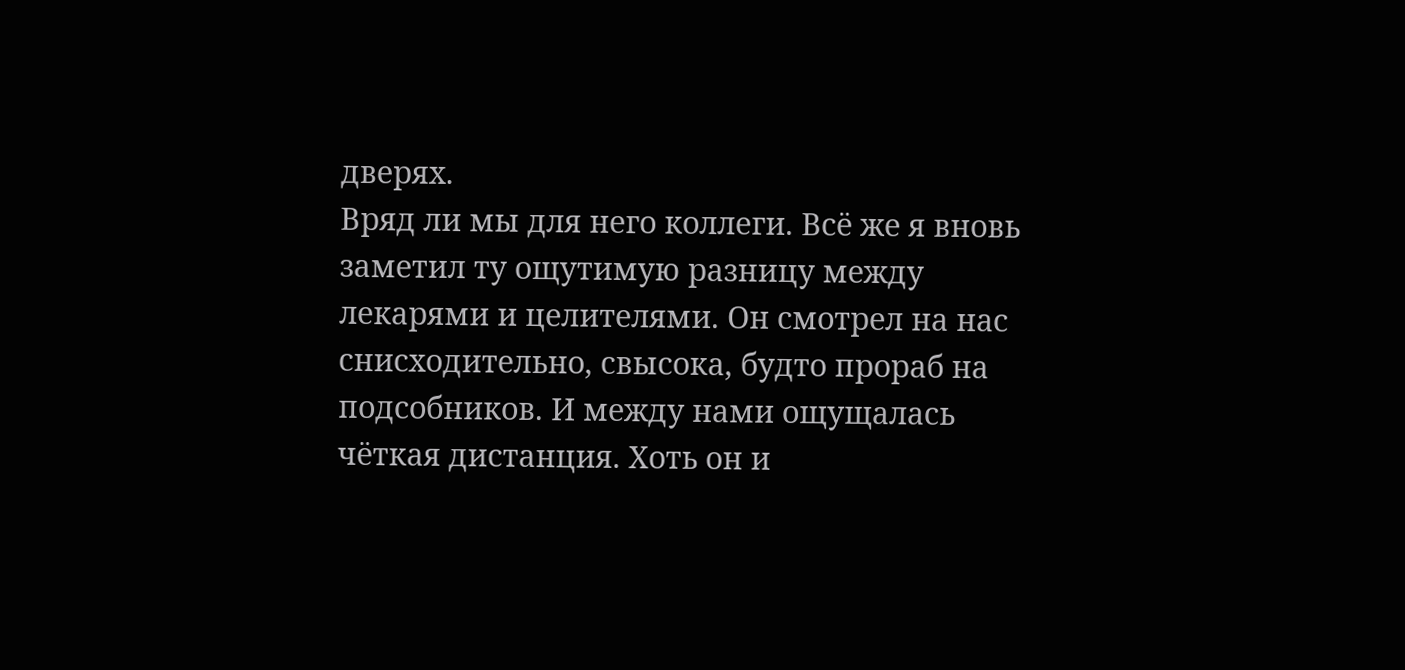дверях.
Вряд ли мы для него коллеги. Всё же я вновь заметил ту ощутимую разницу между лекарями и целителями. Он смотрел на нас снисходительно, свысока, будто прораб на подсобников. И между нами ощущалась чёткая дистанция. Хоть он и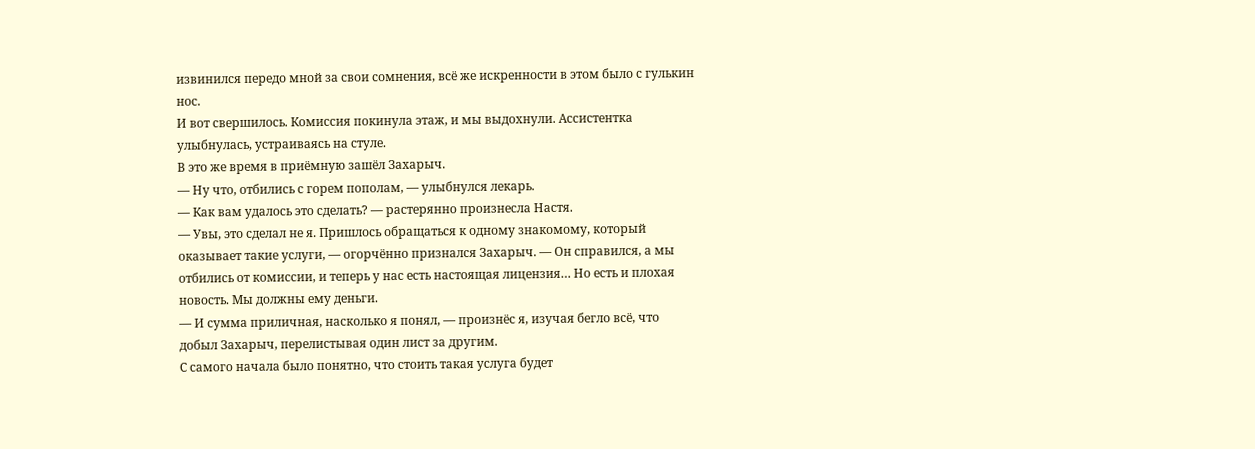извинился передо мной за свои сомнения, всё же искренности в этом было с гулькин нос.
И вот свершилось. Комиссия покинула этаж, и мы выдохнули. Ассистентка улыбнулась, устраиваясь на стуле.
В это же время в приёмную зашёл Захарыч.
— Ну что, отбились с горем пополам, — улыбнулся лекарь.
— Как вам удалось это сделать? — растерянно произнесла Настя.
— Увы, это сделал не я. Пришлось обращаться к одному знакомому, который оказывает такие услуги, — огорчённо признался Захарыч. — Он справился, а мы отбились от комиссии, и теперь у нас есть настоящая лицензия… Но есть и плохая новость. Мы должны ему деньги.
— И сумма приличная, насколько я понял, — произнёс я, изучая бегло всё, что добыл Захарыч, перелистывая один лист за другим.
С самого начала было понятно, что стоить такая услуга будет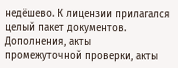недёшево. К лицензии прилагался целый пакет документов. Дополнения, акты промежуточной проверки, акты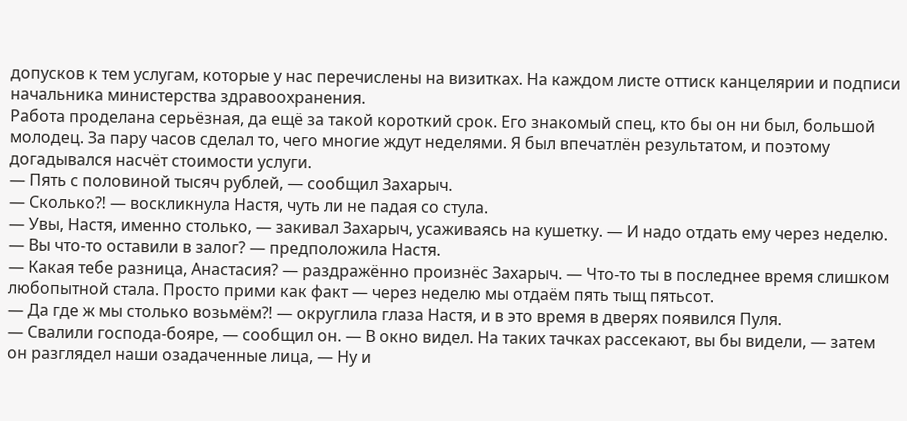допусков к тем услугам, которые у нас перечислены на визитках. На каждом листе оттиск канцелярии и подписи начальника министерства здравоохранения.
Работа проделана серьёзная, да ещё за такой короткий срок. Его знакомый спец, кто бы он ни был, большой молодец. За пару часов сделал то, чего многие ждут неделями. Я был впечатлён результатом, и поэтому догадывался насчёт стоимости услуги.
— Пять с половиной тысяч рублей, — сообщил Захарыч.
— Сколько⁈ — воскликнула Настя, чуть ли не падая со стула.
— Увы, Настя, именно столько, — закивал Захарыч, усаживаясь на кушетку. — И надо отдать ему через неделю.
— Вы что-то оставили в залог? — предположила Настя.
— Какая тебе разница, Анастасия? — раздражённо произнёс Захарыч. — Что-то ты в последнее время слишком любопытной стала. Просто прими как факт — через неделю мы отдаём пять тыщ пятьсот.
— Да где ж мы столько возьмём⁈ — округлила глаза Настя, и в это время в дверях появился Пуля.
— Свалили господа-бояре, — сообщил он. — В окно видел. На таких тачках рассекают, вы бы видели, — затем он разглядел наши озадаченные лица, — Ну и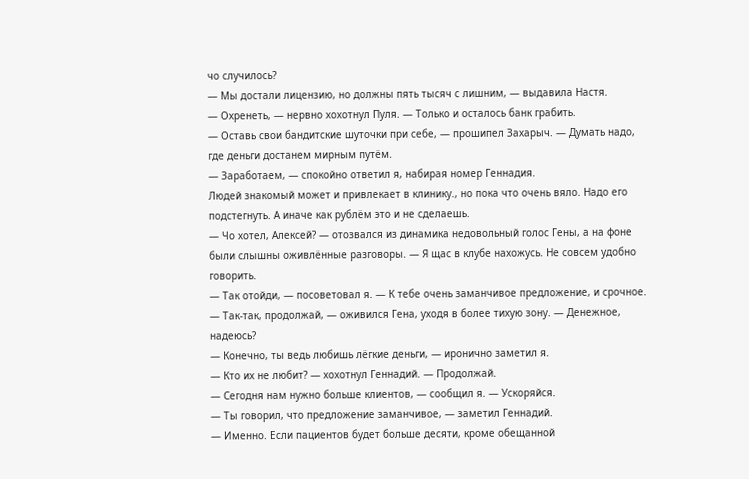чо случилось?
— Мы достали лицензию, но должны пять тысяч с лишним, — выдавила Настя.
— Охренеть, — нервно хохотнул Пуля. — Только и осталось банк грабить.
— Оставь свои бандитские шуточки при себе, — прошипел Захарыч. — Думать надо, где деньги достанем мирным путём.
— Заработаем, — спокойно ответил я, набирая номер Геннадия.
Людей знакомый может и привлекает в клинику., но пока что очень вяло. Надо его подстегнуть. А иначе как рублём это и не сделаешь.
— Чо хотел, Алексей? — отозвался из динамика недовольный голос Гены, а на фоне были слышны оживлённые разговоры. — Я щас в клубе нахожусь. Не совсем удобно говорить.
— Так отойди, — посоветовал я. — К тебе очень заманчивое предложение, и срочное.
— Так-так, продолжай, — оживился Гена, уходя в более тихую зону. — Денежное, надеюсь?
— Конечно, ты ведь любишь лёгкие деньги, — иронично заметил я.
— Кто их не любит? — хохотнул Геннадий. — Продолжай.
— Сегодня нам нужно больше клиентов, — сообщил я. — Ускоряйся.
— Ты говорил, что предложение заманчивое, — заметил Геннадий.
— Именно. Если пациентов будет больше десяти, кроме обещанной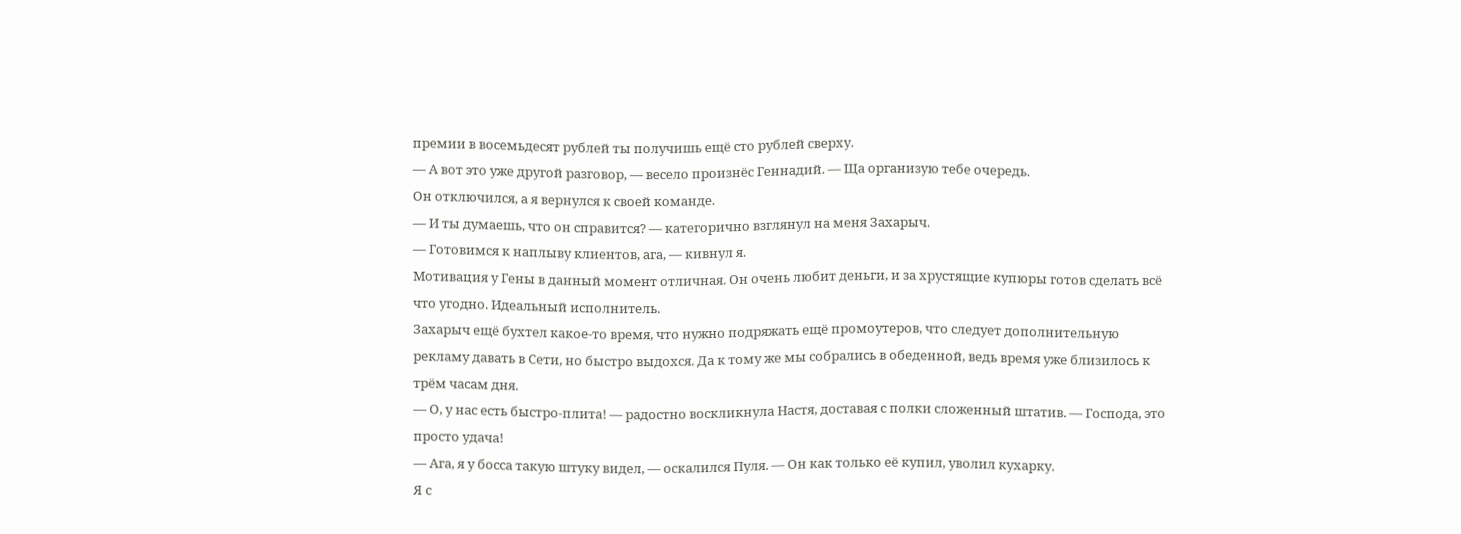премии в восемьдесят рублей ты получишь ещё сто рублей сверху.
— А вот это уже другой разговор, — весело произнёс Геннадий. — Ща организую тебе очередь.
Он отключился, а я вернулся к своей команде.
— И ты думаешь, что он справится? — категорично взглянул на меня Захарыч.
— Готовимся к наплыву клиентов, ага, — кивнул я.
Мотивация у Гены в данный момент отличная. Он очень любит деньги, и за хрустящие купюры готов сделать всё что угодно. Идеальный исполнитель.
Захарыч ещё бухтел какое-то время, что нужно подряжать ещё промоутеров, что следует дополнительную рекламу давать в Сети, но быстро выдохся. Да к тому же мы собрались в обеденной, ведь время уже близилось к трём часам дня.
— О, у нас есть быстро-плита! — радостно воскликнула Настя, доставая с полки сложенный штатив. — Господа, это просто удача!
— Ага, я у босса такую штуку видел, — оскалился Пуля. — Он как только её купил, уволил кухарку.
Я с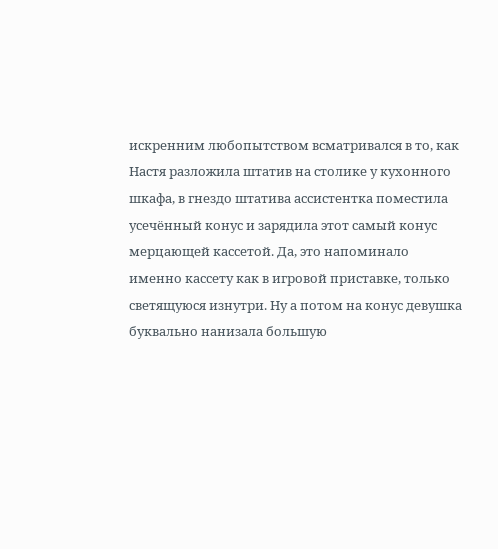искренним любопытством всматривался в то, как Настя разложила штатив на столике у кухонного шкафа, в гнездо штатива ассистентка поместила усечённый конус и зарядила этот самый конус мерцающей кассетой. Да, это напоминало именно кассету как в игровой приставке, только светящуюся изнутри. Ну а потом на конус девушка буквально нанизала большую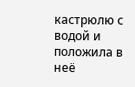кастрюлю с водой и положила в неё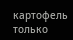картофель только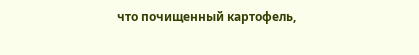что почищенный картофель,